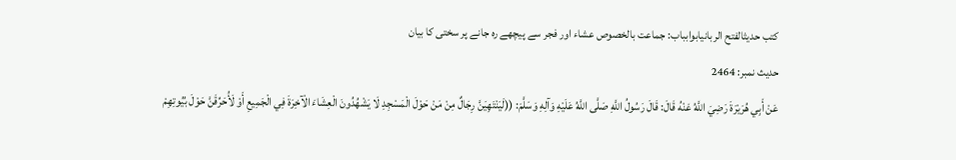کتب حدیثالفتح الربانیابوابباب: جماعت بالخصوص عشاء اور فجر سے پیچھے رہ جانے پر سختی کا بیان
حدیث نمبر: 2464
عَنْ أَبِي هُرَيْرَةَ رَضِيَ اللَّهُ عَنْهُ قَالَ: قَالَ رَسُولُ اللَّهِ صَلَّى اللَّهُ عَلَيْهِ وَآلِهِ وَسَلَّمَ: ((لَيَنْتَهِيَنَّ رِجَالٌ مِنْ مَنْ حَوْلَ الْمَسْجِدِ لَا يَشْهُدُونَ الْعِشَاءَ الْآخِرَةَ فِي الْجَمِيعِ أَوْ لَأُحَرِّقَنَّ حَوْلَ بُيُوتِهِمْ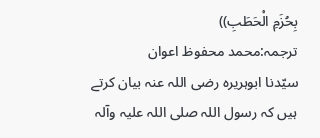بِحُزَمِ الْحَطَبِ))
ترجمہ:محمد محفوظ اعوان
سیّدنا ابوہریرہ رضی اللہ عنہ بیان کرتے ہیں کہ رسول اللہ صلی اللہ علیہ وآلہ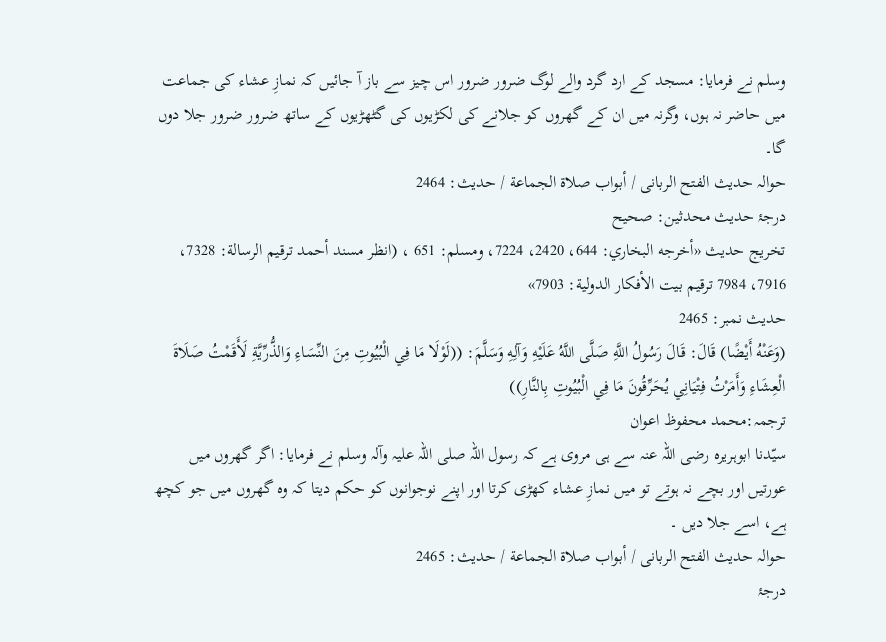وسلم نے فرمایا: مسجد کے ارد گرد والے لوگ ضرور ضرور اس چیز سے باز آ جائیں کہ نمازِ عشاء کی جماعت میں حاضر نہ ہوں، وگرنہ میں ان کے گھروں کو جلانے کی لکڑیوں کی گٹھڑیوں کے ساتھ ضرور ضرور جلا دوں گا۔
حوالہ حدیث الفتح الربانی / أبواب صلاة الجماعة / حدیث: 2464
درجۂ حدیث محدثین: صحیح
تخریج حدیث «أخرجه البخاري: 644، 2420، 7224، ومسلم: 651 ، (انظر مسند أحمد ترقيم الرسالة: 7328، 7916، 7984 ترقیم بيت الأفكار الدولية: 7903»
حدیث نمبر: 2465
(وَعَنْهُ أَيْضًا) قَالَ: قَالَ رَسُولُ اللَّهِ صَلَّى اللَّهُ عَلَيْهِ وَآلِهِ وَسَلَّمَ: ((لَوْلَا مَا فِي الْبُيُوتِ مِنَ النِّسَاءِ وَالذُّرِّيَّةِ لَأَقَمْتُ صَلَاةَ الْعِشَاءِ وَأَمَرْتُ فِتْيَانِي يُحَرِّقُونَ مَا فِي الْبُيُوتِ بِالنَّارِ))
ترجمہ:محمد محفوظ اعوان
سیّدنا ابوہریرہ رضی اللہ عنہ سے ہی مروی ہے کہ رسول اللہ صلی اللہ علیہ وآلہ وسلم نے فرمایا: اگر گھروں میں عورتیں اور بچے نہ ہوتے تو میں نمازِ عشاء کھڑی کرتا اور اپنے نوجوانوں کو حکم دیتا کہ وہ گھروں میں جو کچھ ہے، اسے جلا دیں ۔
حوالہ حدیث الفتح الربانی / أبواب صلاة الجماعة / حدیث: 2465
درجۂ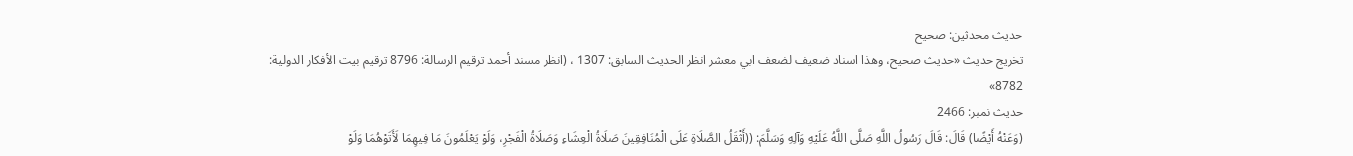حدیث محدثین: صحیح
تخریج حدیث «حديث صحيح، وھذا اسناد ضعيف لضعف ابي معشر انظر الحديث السابق: 1307 ، (انظر مسند أحمد ترقيم الرسالة: 8796 ترقیم بيت الأفكار الدولية: 8782»
حدیث نمبر: 2466
(وَعَنْهُ أَيْضًا) قَالَ: قَالَ رَسُولُ اللَّهِ صَلَّى اللَّهُ عَلَيْهِ وَآلِهِ وَسَلَّمَ: ((أَثْقَلُ الصَّلَاةِ عَلَى الْمُنَافِقِينَ صَلَاةُ الْعِشَاءِ وَصَلَاةُ الْفَجْرِ، وَلَوْ يَعْلَمُونَ مَا فِيهِمَا لَأَتَوْهُمَا وَلَوْ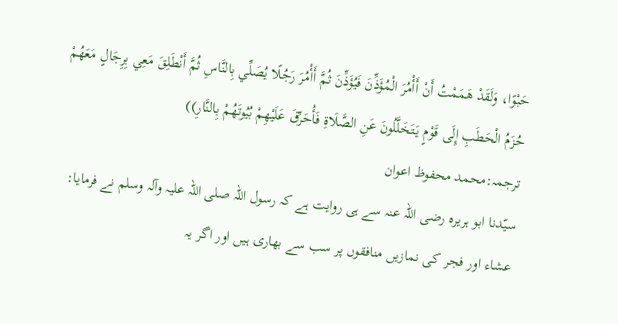حَبْوًا، وَلَقَدْ هَمَمْتُ أَنْ أَأْمُرَ الْمُؤَذِّنَ فَيُؤَذِّنَ ثُمَّ أَأْمُرَ رَجُلًا يُصَلِّي بِالنَّاسِ ثُمَّ أَنْطَلِقَ مَعِي بِرِجَالٍ مَعَهُمْ حُزَمُ الْحَطَبِ إِلَى قَوْمٍ يَتَخَلَّلُونَ عَنِ الصَّلَاةِ فَأُحَرِّقَ عَلَيْهِمْ بُيُوتَهُمْ بِالنَّارِ))
ترجمہ:محمد محفوظ اعوان
سیّدنا ابو ہریرہ رضی اللہ عنہ سے ہی روایت ہے کہ رسول اللہ صلی اللہ علیہ وآلہ وسلم نے فرمایا: عشاء اور فجر کی نمازیں منافقوں پر سب سے بھاری ہیں اور اگر یہ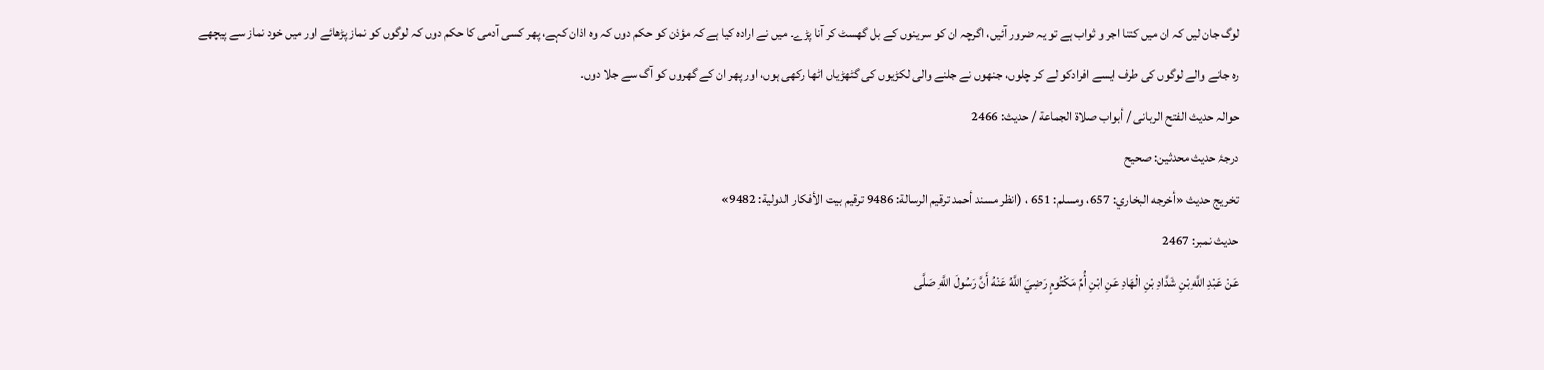لوگ جان لیں کہ ان میں کتنا اجر و ثواب ہے تو یہ ضرور آئیں، اگرچہ ان کو سرینوں کے بل گھسٹ کر آنا پڑے۔ میں نے ارادہ کیا ہے کہ مؤذن کو حکم دوں کہ وہ اذان کہے، پھر کسی آدمی کا حکم دوں کہ لوگوں کو نماز پڑھائے اور میں خود نماز سے پیچھے رہ جانے والے لوگوں کی طرف ایسے افرادکو لے کر چلوں، جنھوں نے جلنے والی لکڑیوں کی گٹھڑیاں اٹھا رکھی ہوں، اور پھر ان کے گھروں کو آگ سے جلا دوں۔
حوالہ حدیث الفتح الربانی / أبواب صلاة الجماعة / حدیث: 2466
درجۂ حدیث محدثین: صحیح
تخریج حدیث «أخرجه البخاري: 657، ومسلم: 651 ، (انظر مسند أحمد ترقيم الرسالة: 9486 ترقیم بيت الأفكار الدولية: 9482»
حدیث نمبر: 2467
عَنْ عَبْدِ اللَّهِ بْنِ شَدَّادِ بْنِ الْهَادِ عَنِ ابْنِ أُمِّ مَكْتُومٍ رَضِيَ اللَّهُ عَنْهُ أَنَّ رَسُولَ اللَّهِ صَلَّى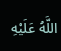اللَّهُ عَلَيْهِ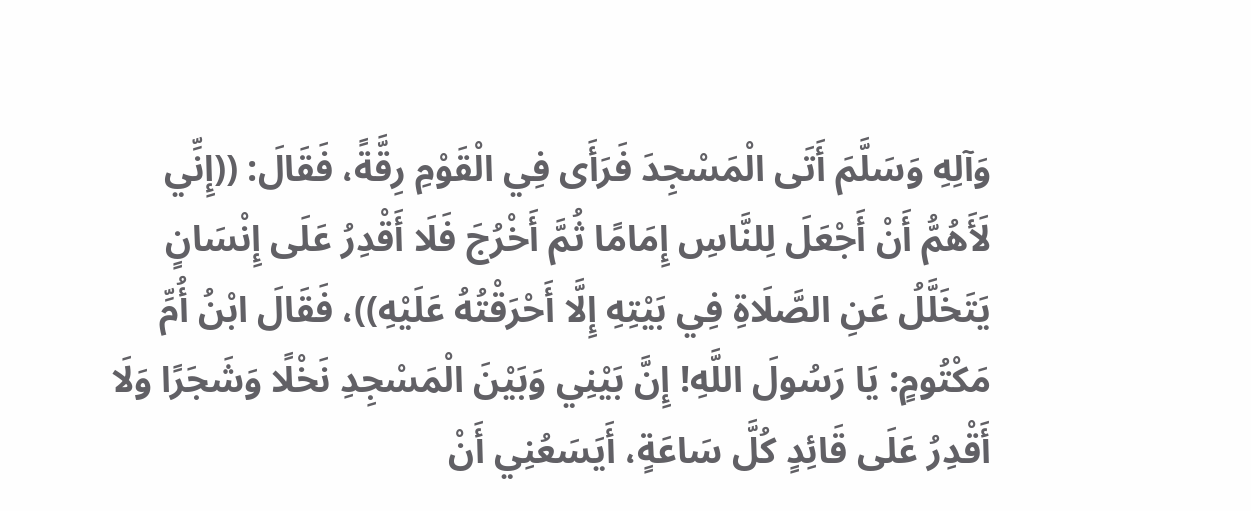وَآلِهِ وَسَلَّمَ أَتَى الْمَسْجِدَ فَرَأَى فِي الْقَوْمِ رِقَّةً، فَقَالَ: ((إِنِّي لَأَهُمُّ أَنْ أَجْعَلَ لِلنَّاسِ إِمَامًا ثُمَّ أَخْرُجَ فَلَا أَقْدِرُ عَلَى إِنْسَانٍ يَتَخَلَّلُ عَنِ الصَّلَاةِ فِي بَيْتِهِ إِلَّا أَحْرَقْتُهُ عَلَيْهِ))، فَقَالَ ابْنُ أُمِّ مَكْتُومٍ: يَا رَسُولَ اللَّهِ! إِنَّ بَيْنِي وَبَيْنَ الْمَسْجِدِ نَخْلًا وَشَجَرًا وَلَا أَقْدِرُ عَلَى قَائِدٍ كُلَّ سَاعَةٍ، أَيَسَعُنِي أَنْ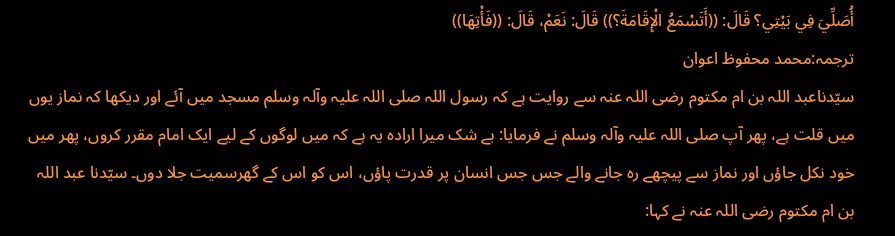أُصَلِّيَ فِي بَيْتِي؟ قَالَ: ((أَتَسْمَعُ الْإِقَامَةَ؟)) قَالَ: نَعَمْ، قَالَ: ((فَأْتِهَا))
ترجمہ:محمد محفوظ اعوان
سیّدناعبد اللہ بن ام مکتوم رضی اللہ عنہ سے روایت ہے کہ رسول اللہ صلی اللہ علیہ وآلہ وسلم مسجد میں آئے اور دیکھا کہ نماز یوں میں قلت ہے، پھر آپ صلی اللہ علیہ وآلہ وسلم نے فرمایا: بے شک میرا ارادہ یہ ہے کہ میں لوگوں کے لیے ایک امام مقرر کروں، پھر میں خود نکل جاؤں اور نماز سے پیچھے رہ جانے والے جس جس انسان پر قدرت پاؤں، اس کو اس کے گھرسمیت جلا دوں۔ سیّدنا عبد اللہ بن ام مکتوم رضی اللہ عنہ نے کہا: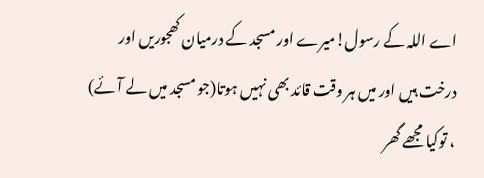اے اللہ کے رسول!میرے اور مسجد کے درمیان کھجوریں اور درخت ہیں اور میں ہر وقت قائد بھی نہیں ہوتا(جو مسجد میں لے آئے) ، توکیا مجھے گھر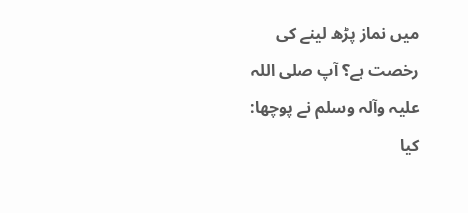میں نماز پڑھ لینے کی رخصت ہے؟ آپ صلی اللہ علیہ وآلہ وسلم نے پوچھا: کیا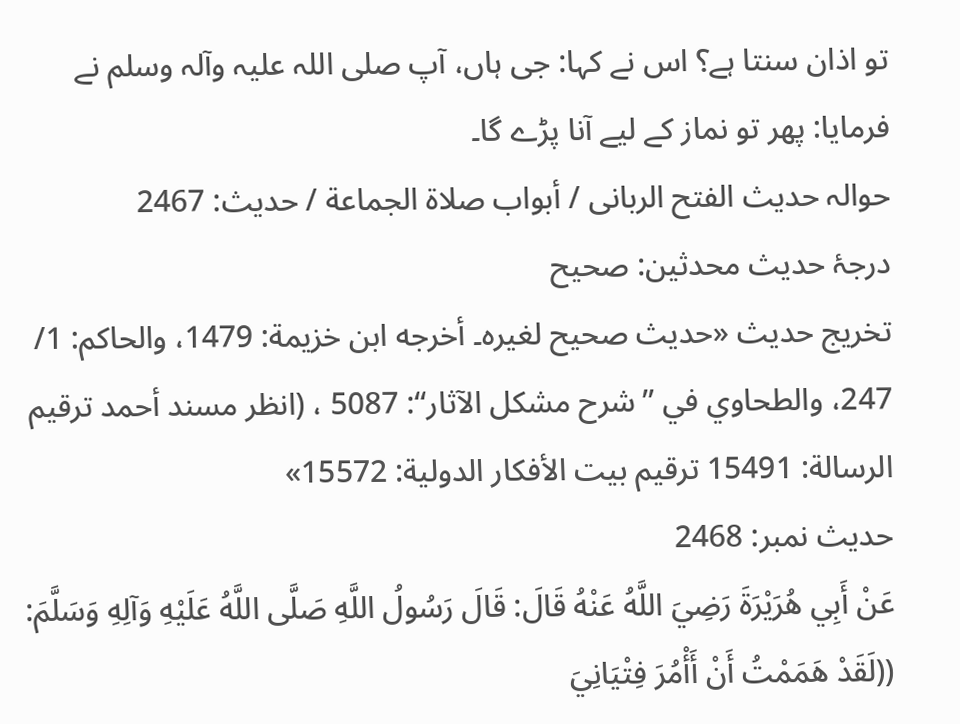تو اذان سنتا ہے؟ اس نے کہا: جی ہاں، آپ صلی اللہ علیہ وآلہ وسلم نے فرمایا: پھر تو نماز کے لیے آنا پڑے گا۔
حوالہ حدیث الفتح الربانی / أبواب صلاة الجماعة / حدیث: 2467
درجۂ حدیث محدثین: صحیح
تخریج حدیث «حديث صحيح لغيره۔ أخرجه ابن خزيمة: 1479، والحاكم: 1/ 247، والطحاوي في ’’شرح مشكل الآثار‘‘: 5087 ، (انظر مسند أحمد ترقيم الرسالة: 15491 ترقیم بيت الأفكار الدولية: 15572»
حدیث نمبر: 2468
عَنْ أَبِي هُرَيْرَةَ رَضِيَ اللَّهُ عَنْهُ قَالَ: قَالَ رَسُولُ اللَّهِ صَلَّى اللَّهُ عَلَيْهِ وَآلِهِ وَسَلَّمَ: ((لَقَدْ هَمَمْتُ أَنْ أَأْمُرَ فِتْيَانِيَ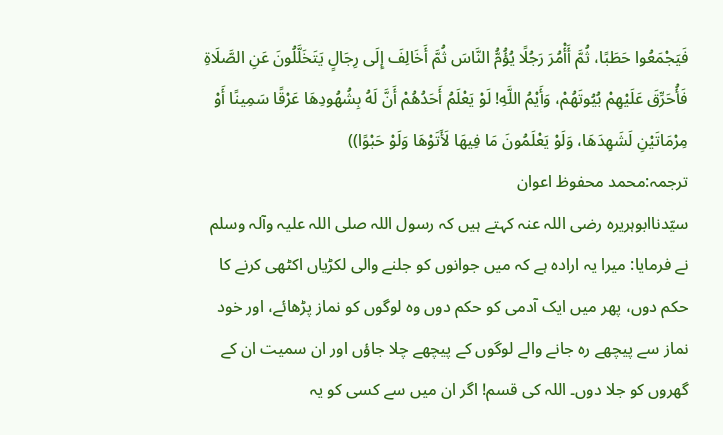فَيَجْمَعُوا حَطَبًا، ثُمَّ أَأْمُرَ رَجُلًا يُؤُمُّ النَّاسَ ثُمَّ أَخَالِفَ إِلَى رِجَالٍ يَتَخَلَّلُونَ عَنِ الصَّلَاةِ فَأُحَرِّقَ عَلَيْهِمْ بُيُوتَهُمْ، وَأَيْمُ اللَّهِ! لَوْ يَعْلَمُ أَحَدُهُمْ أَنَّ لَهُ بِشُهُودِهَا عَرْقًا سَمِينًا أَوْ مِرْمَاتَيْنِ لَشَهِدَهَا، وَلَوْ يَعْلَمُونَ مَا فِيهَا لَأَتَوْهَا وَلَوْ حَبْوًا))
ترجمہ:محمد محفوظ اعوان
سیّدناابوہریرہ رضی اللہ عنہ کہتے ہیں کہ رسول اللہ صلی اللہ علیہ وآلہ وسلم نے فرمایا: میرا یہ ارادہ ہے کہ میں جوانوں کو جلنے والی لکڑیاں اکٹھی کرنے کا حکم دوں، پھر میں ایک آدمی کو حکم دوں وہ لوگوں کو نماز پڑھائے، اور خود نماز سے پیچھے رہ جانے والے لوگوں کے پیچھے چلا جاؤں اور ان سمیت ان کے گھروں کو جلا دوں۔ اللہ کی قسم! اگر ان میں سے کسی کو یہ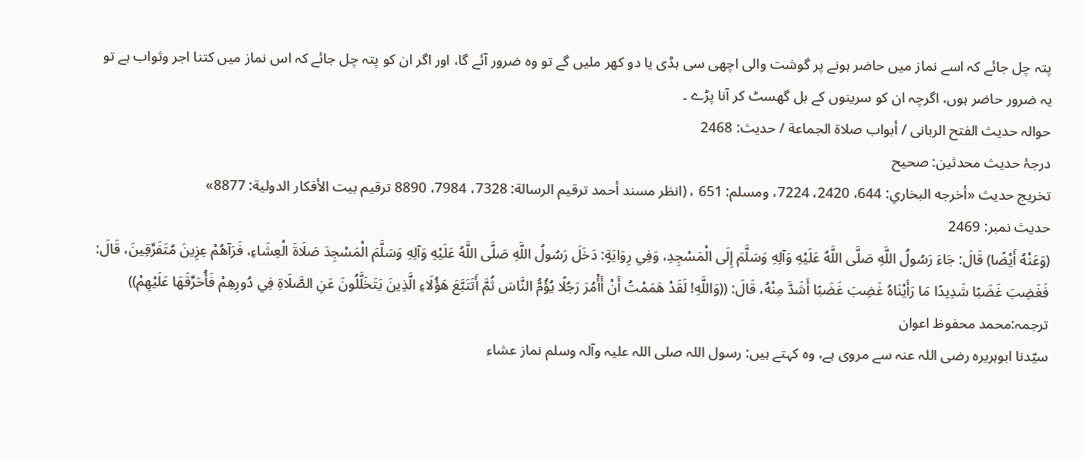پتہ چل جائے کہ اسے نماز میں حاضر ہونے پر گوشت والی اچھی سی ہڈی یا دو کھر ملیں گے تو وہ ضرور آئے گا، اور اگر ان کو پتہ چل جائے کہ اس نماز میں کتنا اجر وثواب ہے تو یہ ضرور حاضر ہوں، اگرچہ ان کو سرینوں کے بل گھسٹ کر آنا پڑے ۔
حوالہ حدیث الفتح الربانی / أبواب صلاة الجماعة / حدیث: 2468
درجۂ حدیث محدثین: صحیح
تخریج حدیث «أخرجه البخاري: 644، 2420، 7224، ومسلم: 651 ، (انظر مسند أحمد ترقيم الرسالة: 7328، 7984، 8890 ترقیم بيت الأفكار الدولية: 8877»
حدیث نمبر: 2469
(وَعَنْهُ أَيْضًا) قَالَ: جَاءَ رَسُولُ اللَّهِ صَلَّى اللَّهُ عَلَيْهِ وَآلِهِ وَسَلَّمَ إِلَى الْمَسْجِدِ، وَفِي رِوَايَةٍ: دَخَلَ رَسُولُ اللَّهِ صَلَّى اللَّهُ عَلَيْهِ وَآلِهِ وَسَلَّمَ الْمَسْجِدَ صَلَاةَ الْعِشَاءِ، فَرَآهُمْ عِزِينَ مُتَفَرِّقِينَ، قَالَ: فَغَضِبَ غَضَبًا شَدِيدًا مَا رَأَيْنَاهُ غَضِبَ غَضَبًا أَشَدَّ مِنْهُ، قَالَ: ((وَاللَّهِ! لَقَدْ هَمَمْتُ أَنْ أَأْمُرَ رَجُلًا يُؤُمُّ النَّاسَ ثُمَّ أَتَتَبَّعَ هَؤُلَاءِ الَّذِينَ يَتَخَلَّلُونَ عَنِ الصَّلَاةِ فِي دُورِهِمْ فَأُحَرِّقَهَا عَلَيْهِمْ))
ترجمہ:محمد محفوظ اعوان
سیّدنا ابوہریرہ رضی اللہ عنہ سے مروی ہے، وہ کہتے ہیں: رسول اللہ صلی اللہ علیہ وآلہ وسلم نماز عشاء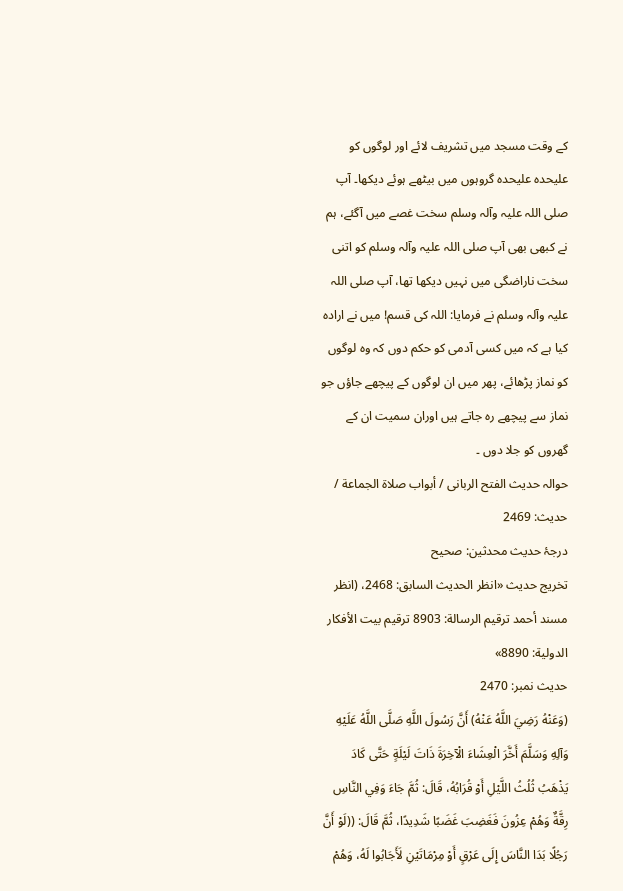کے وقت مسجد میں تشریف لائے اور لوگوں کو علیحدہ علیحدہ گروہوں میں بیٹھے ہوئے دیکھا۔ آپ صلی اللہ علیہ وآلہ وسلم سخت غصے میں آگئے، ہم نے کبھی بھی آپ صلی اللہ علیہ وآلہ وسلم کو اتنی سخت ناراضگی میں نہیں دیکھا تھا، آپ صلی اللہ علیہ وآلہ وسلم نے فرمایا: اللہ کی قسم! میں نے ارادہ کیا ہے کہ میں کسی آدمی کو حکم دوں کہ وہ لوگوں کو نماز پڑھائے، پھر میں ان لوگوں کے پیچھے جاؤں جو نماز سے پیچھے رہ جاتے ہیں اوران سمیت ان کے گھروں کو جلا دوں ۔
حوالہ حدیث الفتح الربانی / أبواب صلاة الجماعة / حدیث: 2469
درجۂ حدیث محدثین: صحیح
تخریج حدیث «انظر الحديث السابق: 2468، (انظر مسند أحمد ترقيم الرسالة: 8903 ترقیم بيت الأفكار الدولية: 8890»
حدیث نمبر: 2470
(وَعَنْهُ رَضِيَ اللَّهُ عَنْهُ) أَنَّ رَسُولَ اللَّهِ صَلَّى اللَّهُ عَلَيْهِ وَآلِهِ وَسَلَّمَ أَخَّرَ الْعِشَاءَ الْآخِرَةَ ذَاتَ لَيْلَةٍ حَتَّى كَادَ يَذْهَبُ ثُلُثُ اللَّيْلِ أَوْ قُرَابُهُ، قَالَ: ثُمَّ جَاءَ وَفِي النَّاسِ رِقَّةٌ وَهُمْ عِزُونَ فَغَضِبَ غَضَبًا شَدِيدًا، ثُمَّ قَالَ: ((لَوْ أَنَّ رَجُلًا بَدَا النَّاسَ إِلَى عَرْقٍ أَوْ مِرْمَاتَيْنِ لَأَجَابُوا لَهُ، وَهُمْ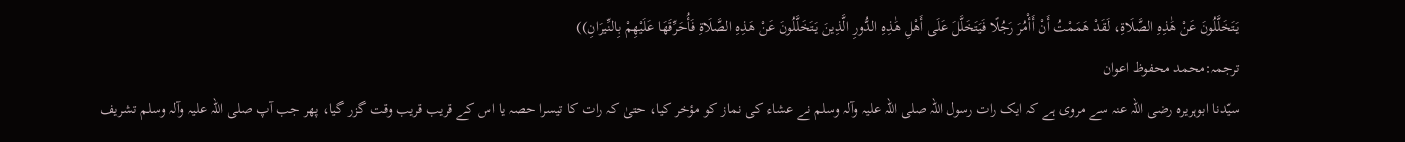يَتَخَلَّلُونَ عَنْ هَٰذِهِ الصَّلَاةِ، لَقَدْ هَمَمْتُ أَنْ أَأْمُرَ رَجُلًا فَيَتَخَلَّلَ عَلَى أَهْلِ هَٰذِهِ الدُّورِ الَّذِينَ يَتَخَلَّلُونَ عَنْ هَذِهِ الصَّلَاةِ فَأُحَرِّقَهَا عَلَيْهِمْ بِالنِّيرَانِ))
ترجمہ:محمد محفوظ اعوان
سیّدنا ابوہریرہ رضی اللہ عنہ سے مروی ہے کہ ایک رات رسول اللہ صلی اللہ علیہ وآلہ وسلم نے عشاء کی نماز کو مؤخر کیا، حتیٰ کہ رات کا تیسرا حصہ یا اس کے قریب قریب وقت گزر گیا، پھر جب آپ صلی اللہ علیہ وآلہ وسلم تشریف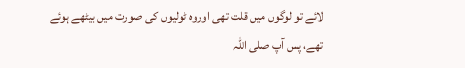لائے تو لوگوں میں قلت تھی اوروہ ٹولیوں کی صورت میں بیٹھے ہوئے تھے، پس آپ صلی اللہ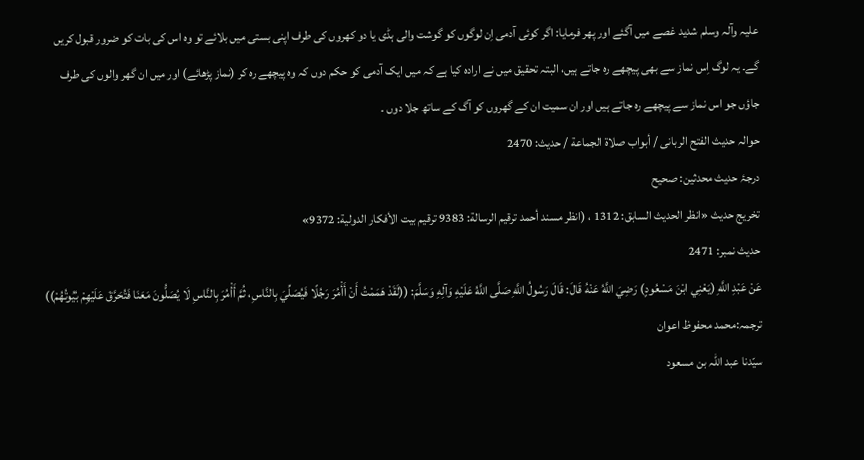علیہ وآلہ وسلم شدید غصے میں آگئے اور پھر فرمایا: اگر کوئی آدمی اِن لوگوں کو گوشت والی ہڈی یا دو کھروں کی طرف اپنی بستی میں بلائے تو وہ اس کی بات کو ضرور قبول کریں گے۔ یہ لوگ اِس نماز سے بھی پیچھے رہ جاتے ہیں، البتہ تحقیق میں نے ارادہ کیا ہے کہ میں ایک آدمی کو حکم دوں کہ وہ پیچھے رہ کر (نماز پڑھائے) اور میں ان گھر والوں کی طرف جاؤں جو اس نماز سے پیچھے رہ جاتے ہیں اور ان سمیت ان کے گھروں کو آگ کے ساتھ جلا دوں ۔
حوالہ حدیث الفتح الربانی / أبواب صلاة الجماعة / حدیث: 2470
درجۂ حدیث محدثین: صحیح
تخریج حدیث «انظر الحديث السابق: 1312 ، (انظر مسند أحمد ترقيم الرسالة: 9383 ترقیم بيت الأفكار الدولية: 9372»
حدیث نمبر: 2471
عَنْ عَبْدِ اللَّهِ (يَعْنِي ابْنَ مَسْعُودٍ) رَضِيَ اللَّهُ عَنْهُ قَالَ: قَالَ رَسُولُ اللَّهِ صَلَّى اللَّهُ عَلَيْهِ وَآلِهِ وَسَلَّمَ: ((لَقَدْ هَمَمْتُ أَنْ أَأْمُرَ رَجُلًا فَيُصَلِّيَ بِالنَّاسِ، ثُمَّ أَأْمُرَ بِالنَّاسِ لَا يُصَلُّونَ مَعَنَا فَتُحَرَّقَ عَلَيْهِمْ بُيُوتُهُمْ))
ترجمہ:محمد محفوظ اعوان
سیّدنا عبد اللہ بن مسعود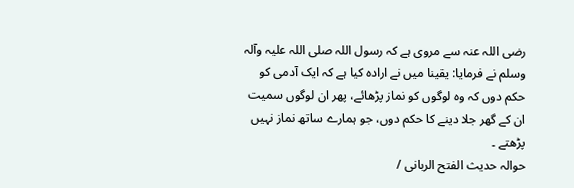رضی اللہ عنہ سے مروی ہے کہ رسول اللہ صلی اللہ علیہ وآلہ وسلم نے فرمایا: یقینا میں نے ارادہ کیا ہے کہ ایک آدمی کو حکم دوں کہ وہ لوگوں کو نماز پڑھائے، پھر ان لوگوں سمیت ان کے گھر جلا دینے کا حکم دوں، جو ہمارے ساتھ نماز نہیں پڑھتے ۔
حوالہ حدیث الفتح الربانی /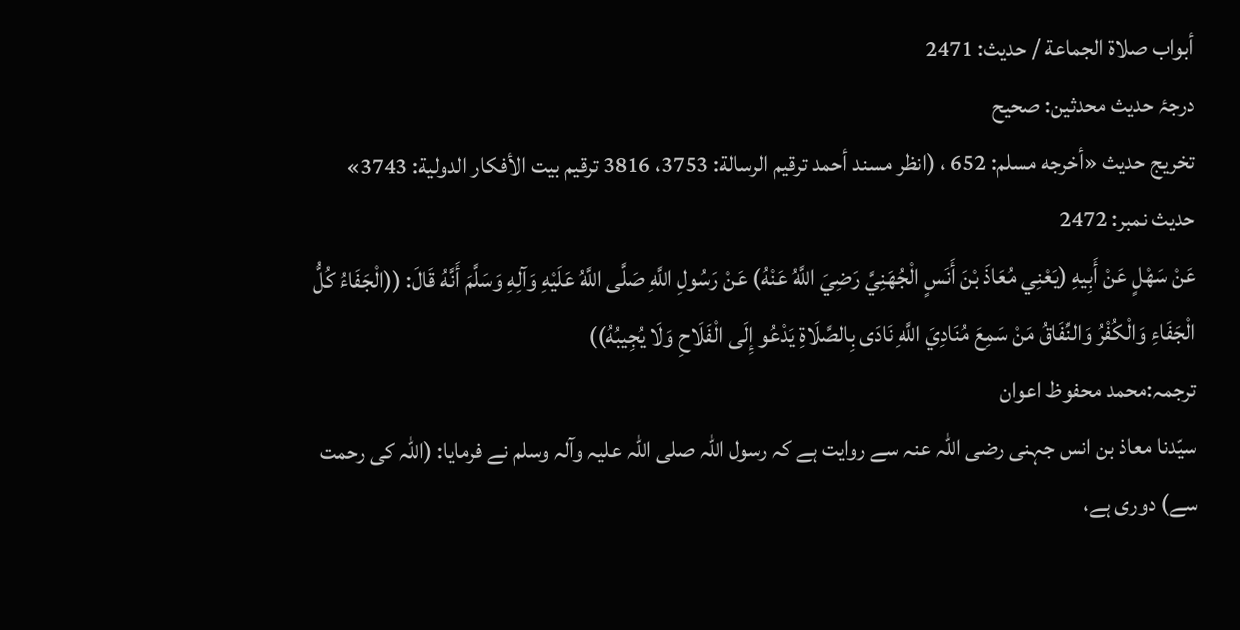أبواب صلاة الجماعة / حدیث: 2471
درجۂ حدیث محدثین: صحیح
تخریج حدیث «أخرجه مسلم: 652 ، (انظر مسند أحمد ترقيم الرسالة: 3753، 3816 ترقیم بيت الأفكار الدولية: 3743»
حدیث نمبر: 2472
عَنْ سَهْلٍ عَنْ أَبِيهِ (يَعْنِي مُعَاذَ بْنَ أَنَسٍ الْجُهَنِيَّ رَضِيَ اللَّهُ عَنْهُ) عَنْ رَسُولِ اللَّهِ صَلَّى اللَّهُ عَلَيْهِ وَآلِهِ وَسَلَّمَ أَنَّهُ قَالَ: ((الْجَفَاءُ كُلُّ الْجَفَاءِ وَالْكُفْرُ وَالنِّفَاقُ مَنْ سَمِعَ مُنَادِيَ اللَّهِ نَادَى بِالصَّلَاةِ يَدْعُو إِلَى الْفَلَاحِ وَلَا يُجِيبُهُ))
ترجمہ:محمد محفوظ اعوان
سیّدنا معاذ بن انس جہنی رضی اللہ عنہ سے روایت ہے کہ رسول اللہ صلی اللہ علیہ وآلہ وسلم نے فرمایا: (اللہ کی رحمت سے) دوری ہے،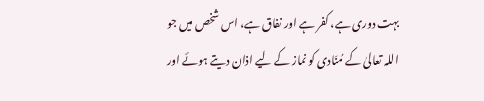بہت دوری ہے، کفر ہے اور نفاق ہے، اس شخص میں جو اللہ تعالیٰ کے مُنَادی کو نماز کے لیے اذان دیتے ہوئے اور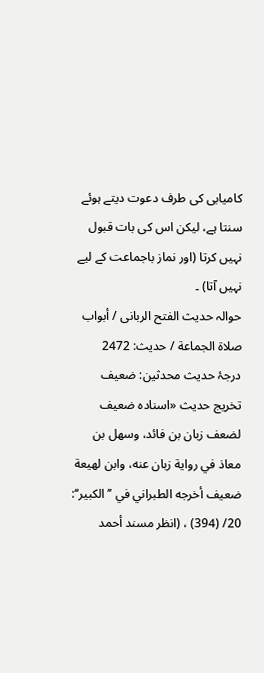کامیابی کی طرف دعوت دیتے ہوئے سنتا ہے، لیکن اس کی بات قبول نہیں کرتا (اور نماز باجماعت کے لیے نہیں آتا) ۔
حوالہ حدیث الفتح الربانی / أبواب صلاة الجماعة / حدیث: 2472
درجۂ حدیث محدثین: ضعیف
تخریج حدیث «اسناده ضعيف لضعف زبان بن فائد، وسھل بن معاذ في رواية زبان عنه، وابن لھيعة ضعيف أخرجه الطبراني في ’’الكبير‘‘: 20/ (394) ، (انظر مسند أحمد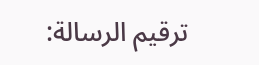ترقيم الرسالة: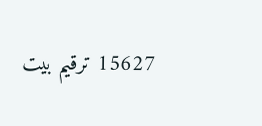15627 ترقیم بيت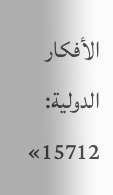الأفكار الدولية: 15712»